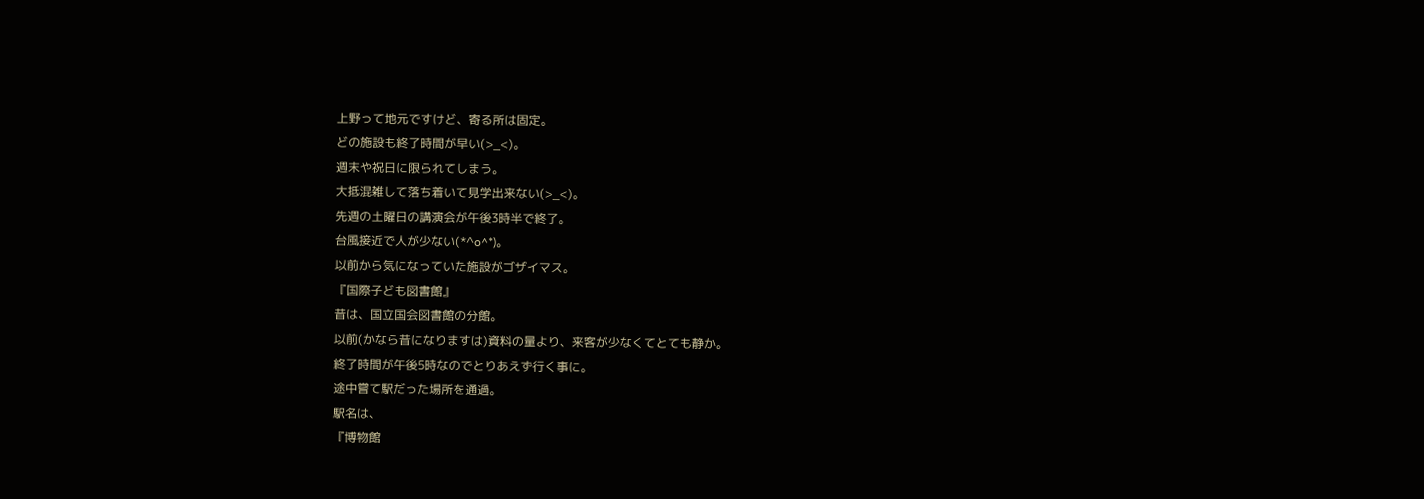上野って地元ですけど、寄る所は固定。
どの施設も終了時間が早い(>_<)。
週末や祝日に限られてしまう。
大抵混雑して落ち着いて見学出来ない(>_<)。
先週の土曜日の講演会が午後3時半で終了。
台風接近で人が少ない(*^o^*)。
以前から気になっていた施設がゴザイマス。
『国際子ども図書館』
昔は、国立国会図書館の分館。
以前(かなら昔になりますは)資料の量より、来客が少なくてとても静か。
終了時間が午後5時なのでとりあえず行く事に。
途中嘗て駅だった場所を通過。
駅名は、
『博物館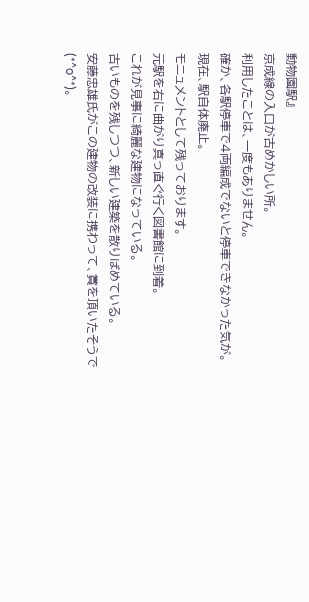動物園駅』
京成線の入口が古めかしい所。
利用したことは、一度もありません。
確か、各駅停車で4両編成でないと停車できなかった気が。
現在、駅自体廃止。
モニュメントとして残っております。
元駅を右に曲がり真っ直ぐ行く図書館に到着。
これが見事に綺麗な建物になっている。
古いものを残しつつ、新しい建築を散りばめている。
安藤忠雄氏がこの建物の改装に携わって、賞を頂いたそうで(*^o^*)。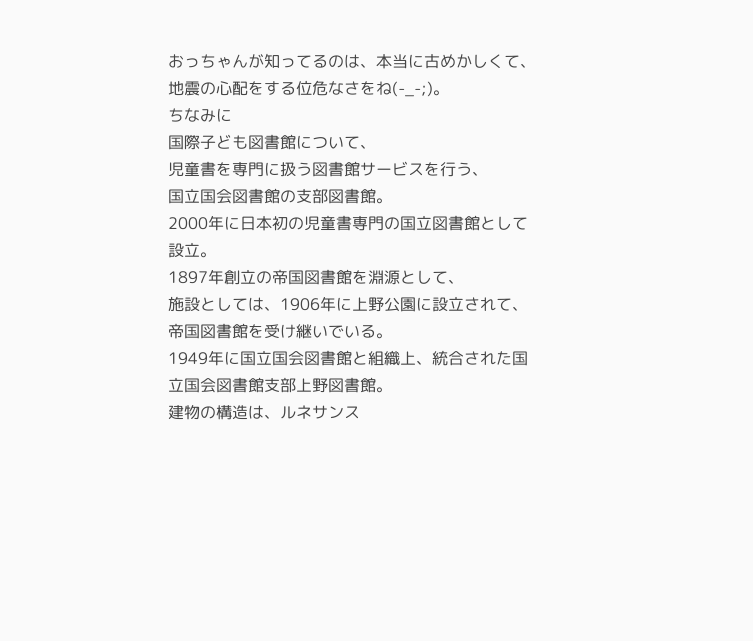おっちゃんが知ってるのは、本当に古めかしくて、地震の心配をする位危なさをね(-_-;)。
ちなみに
国際子ども図書館について、
児童書を専門に扱う図書館サービスを行う、
国立国会図書館の支部図書館。
2000年に日本初の児童書専門の国立図書館として設立。
1897年創立の帝国図書館を淵源として、
施設としては、1906年に上野公園に設立されて、帝国図書館を受け継いでいる。
1949年に国立国会図書館と組織上、統合された国立国会図書館支部上野図書館。
建物の構造は、ルネサンス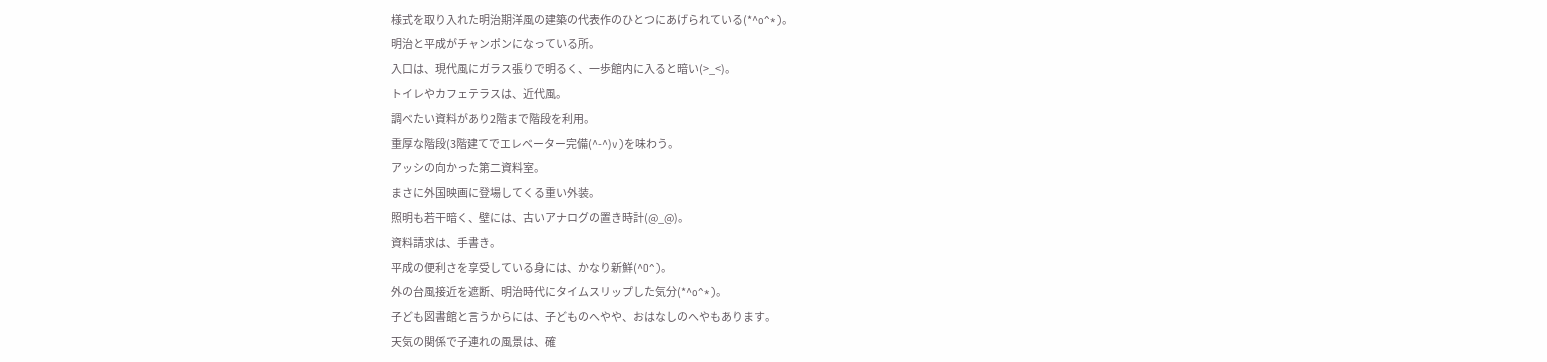様式を取り入れた明治期洋風の建築の代表作のひとつにあげられている(*^o^*)。
明治と平成がチャンポンになっている所。
入口は、現代風にガラス張りで明るく、一歩館内に入ると暗い(>_<)。
トイレやカフェテラスは、近代風。
調べたい資料があり2階まで階段を利用。
重厚な階段(3階建てでエレベーター完備(^-^)v)を味わう。
アッシの向かった第二資料室。
まさに外国映画に登場してくる重い外装。
照明も若干暗く、壁には、古いアナログの置き時計(@_@)。
資料請求は、手書き。
平成の便利さを享受している身には、かなり新鮮(^O^)。
外の台風接近を遮断、明治時代にタイムスリップした気分(*^o^*)。
子ども図書館と言うからには、子どものへやや、おはなしのへやもあります。
天気の関係で子連れの風景は、確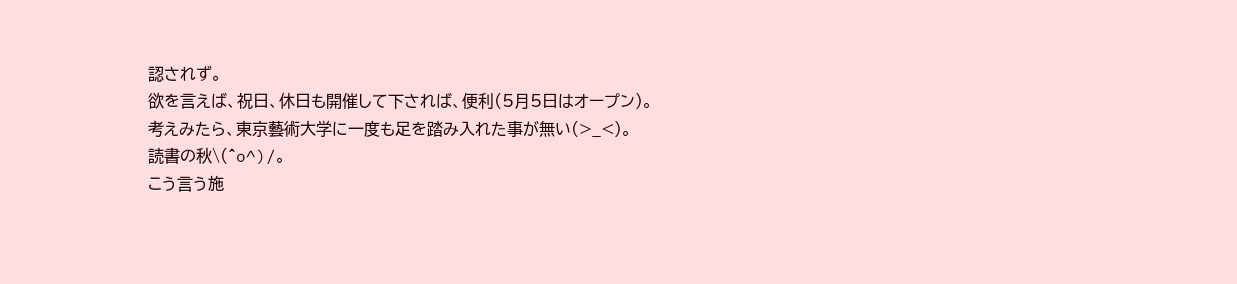認されず。
欲を言えば、祝日、休日も開催して下されば、便利(5月5日はオープン)。
考えみたら、東京藝術大学に一度も足を踏み入れた事が無い(>_<)。
読書の秋\(^o^)/。
こう言う施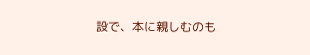設で、本に親しむのも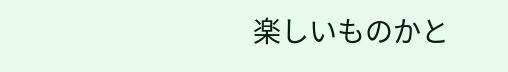楽しいものかと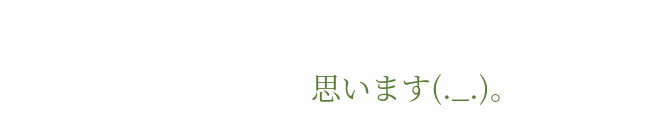思います(._.)。